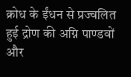क्रोध के ईंधन से प्रज्वलित हुई द्रोण की अग्नि पाण्डवों और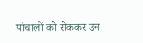पांचालों को रोककर उन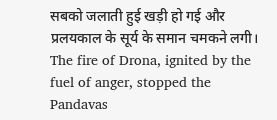सबको जलाती हुई खड़ी हो गई और प्रलयकाल के सूर्य के समान चमकने लगी।
The fire of Drona, ignited by the fuel of anger, stopped the Pandavas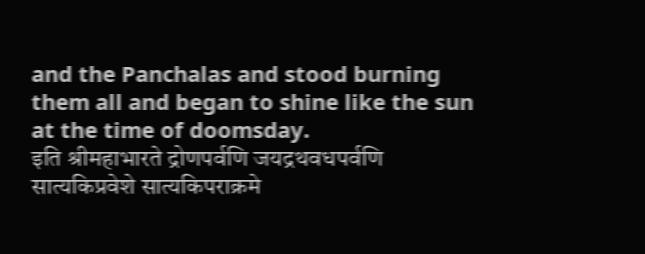and the Panchalas and stood burning them all and began to shine like the sun at the time of doomsday.
इति श्रीमहाभारते द्रोणपर्वणि जयद्रथवधपर्वणि सात्यकिप्रवेशे सात्यकिपराक्रमे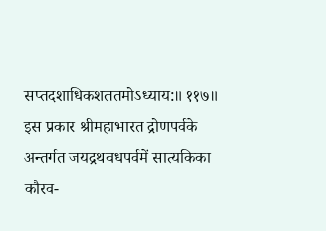सप्तदशाधिकशततमोऽध्याय:॥ ११७॥
इस प्रकार श्रीमहाभारत द्रोणपर्वके अन्तर्गत जयद्रथवधपर्वमें सात्यकिका कौरव-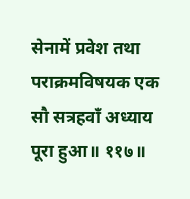सेनामें प्रवेश तथा पराक्रमविषयक एक सौ सत्रहवाँ अध्याय पूरा हुआ॥ ११७॥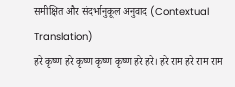समीक्षित और संदर्भानुकूल अनुवाद (Contextual Translation)
हरे कृष्ण हरे कृष्ण कृष्ण कृष्ण हरे हरे। हरे राम हरे राम राम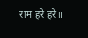राम हरे हरे॥